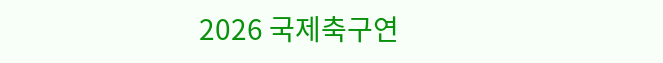2026 국제축구연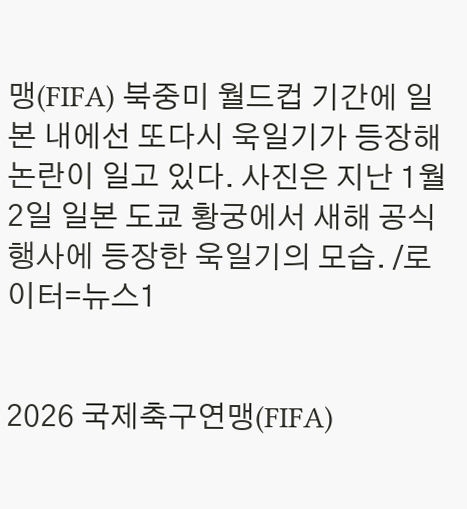맹(FIFA) 북중미 월드컵 기간에 일본 내에선 또다시 욱일기가 등장해 논란이 일고 있다. 사진은 지난 1월2일 일본 도쿄 황궁에서 새해 공식 행사에 등장한 욱일기의 모습. /로이터=뉴스1


2026 국제축구연맹(FIFA)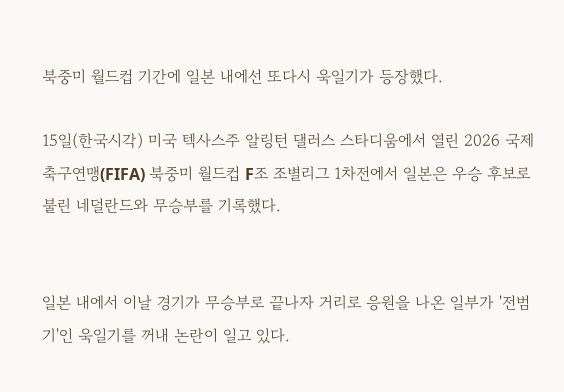북중미 월드컵 기간에 일본 내에선 또다시 욱일기가 등장했다.

15일(한국시각) 미국 텍사스주 알링턴 댈러스 스타디움에서 열린 2026 국제축구연맹(FIFA) 북중미 월드컵 F조 조별리그 1차전에서 일본은 우승 후보로 불린 네덜란드와 무승부를 기록했다.


일본 내에서 이날 경기가 무승부로 끝나자 거리로 응원을 나온 일부가 '전범기'인 욱일기를 꺼내 논란이 일고 있다.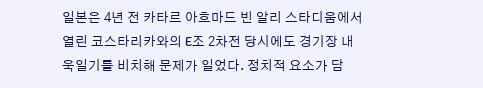일본은 4년 전 카타르 아흐마드 빈 알리 스타디움에서 열린 코스타리카와의 E조 2차전 당시에도 경기장 내 욱일기를 비치해 문제가 일었다. 정치적 요소가 담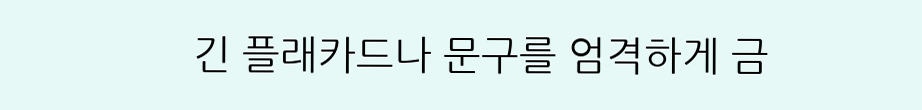긴 플래카드나 문구를 엄격하게 금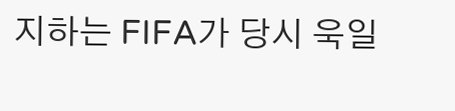지하는 FIFA가 당시 욱일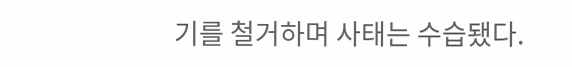기를 철거하며 사태는 수습됐다.